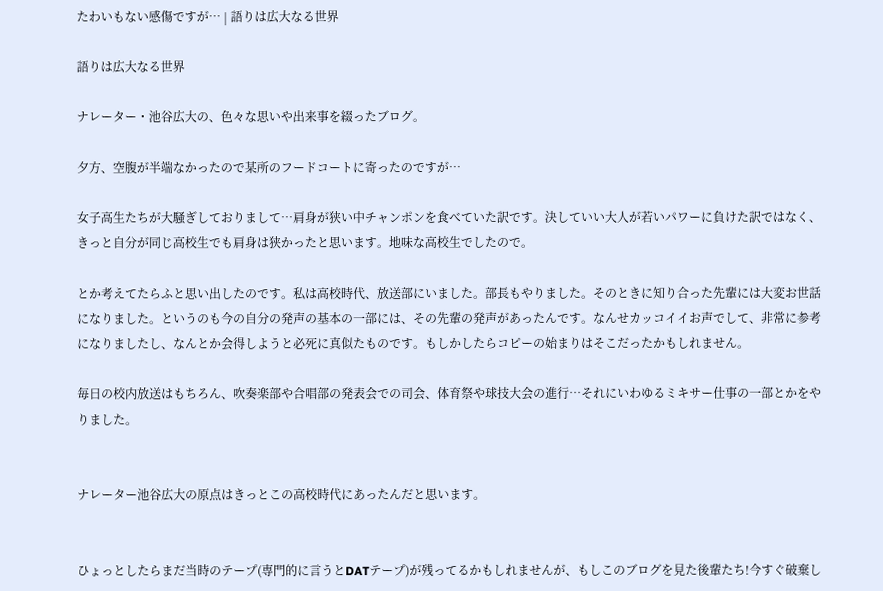たわいもない感傷ですが… | 語りは広大なる世界

語りは広大なる世界

ナレーター・池谷広大の、色々な思いや出来事を綴ったブログ。

夕方、空腹が半端なかったので某所のフードコートに寄ったのですが…

女子高生たちが大騒ぎしておりまして…肩身が狭い中チャンポンを食べていた訳です。決していい大人が若いパワーに負けた訳ではなく、きっと自分が同じ高校生でも肩身は狭かったと思います。地味な高校生でしたので。

とか考えてたらふと思い出したのです。私は高校時代、放送部にいました。部長もやりました。そのときに知り合った先輩には大変お世話になりました。というのも今の自分の発声の基本の一部には、その先輩の発声があったんです。なんせカッコイイお声でして、非常に参考になりましたし、なんとか会得しようと必死に真似たものです。もしかしたらコピーの始まりはそこだったかもしれません。

毎日の校内放送はもちろん、吹奏楽部や合唱部の発表会での司会、体育祭や球技大会の進行…それにいわゆるミキサー仕事の一部とかをやりました。


ナレーター池谷広大の原点はきっとこの高校時代にあったんだと思います。


ひょっとしたらまだ当時のテープ(専門的に言うとDATテープ)が残ってるかもしれませんが、もしこのブログを見た後輩たち!今すぐ破棄し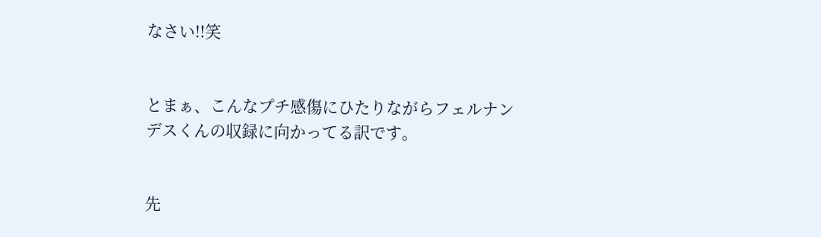なさい!!笑


とまぁ、こんなプチ感傷にひたりながらフェルナンデスくんの収録に向かってる訳です。


先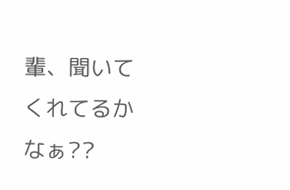輩、聞いてくれてるかなぁ??